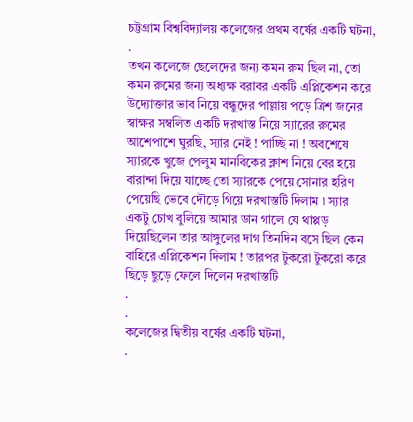চট্টগ্রাম বিশ্ববিদ্যালয় কলেজের প্রথম বর্ষের একটি ঘটনা,
.
তখন কলেজে ছেলেদের জন্য কমন রুম ছিল না, তো কমন রুমের জন্য অধ্যক্ষ বরাবর একটি এপ্লিকেশন করে উদ্যোক্তার ভাব নিয়ে বন্ধুদের পাল্লায় পড়ে ত্রিশ জনের স্বাক্ষর সম্বলিত একটি দরখাস্ত নিয়ে স্যারের রুমের আশেপাশে ঘুরছি, স্যার নেই ! পাচ্ছি না ! অবশেষে স্যারকে খুজে পেলুম মানবিকের ক্লাশ নিয়ে বের হয়ে বারান্দা দিয়ে যাচ্ছে তো স্যারকে পেয়ে সোনার হরিণ পেয়েছি ভেবে দৌড়ে গিয়ে দরখাস্তটি দিলাম ৷ স্যার একটু চোখ বুলিয়ে আমার ডান গালে যে থাপ্পড় দিয়েছিলেন তার আঙ্গুলের দাগ তিনদিন বসে ছিল কেন বাহিরে এপ্লিকেশন দিলাম ! তারপর টুকরো টুকরো করে ছিড়ে ছুড়ে ফেলে দিলেন দরখাস্তটি
.
.
কলেজের দ্বিতীয় বর্ষের একটি ঘটনা,
.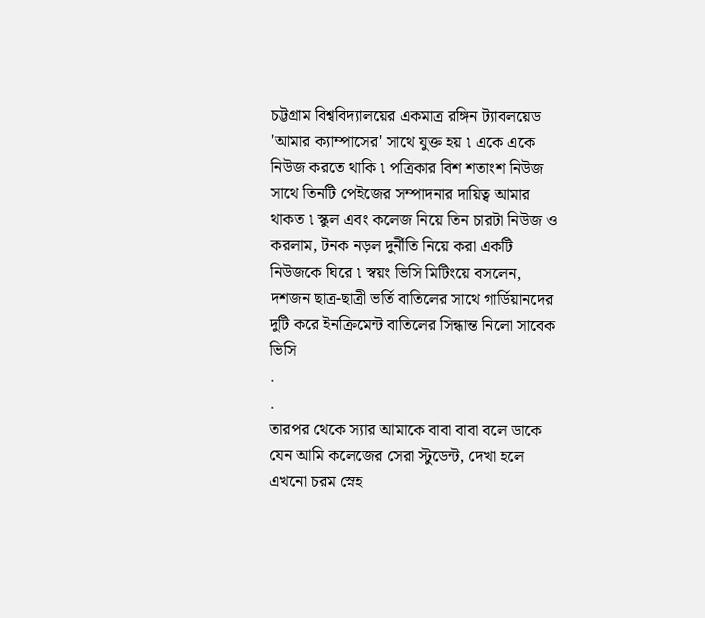চট্টগ্রাম বিশ্ববিদ্যালয়ের একমাত্র রঙ্গিন ট্যাবলয়েড 'আমার ক্যাম্পাসের' সাথে যুক্ত হয় ৷ একে একে নিউজ করতে থাকি ৷ পত্রিকার বিশ শতাংশ নিউজ সাথে তিনটি পেইজের সম্পাদনার দায়িত্ব আমার থাকত ৷ স্কুল এবং কলেজ নিয়ে তিন চারটা নিউজ ও করলাম, টনক নড়ল দুর্নীতি নিয়ে করা একটি নিউজকে ঘিরে ৷ স্বয়ং ভিসি মিটিংয়ে বসলেন, দশজন ছাত্র-ছাত্রী ভর্তি বাতিলের সাথে গার্ডিয়ানদের দুটি করে ইনক্রিমেন্ট বাতিলের সিন্ধান্ত নিলো সাবেক ভিসি
.
.
তারপর থেকে স্যার আমাকে বাবা বাবা বলে ডাকে যেন আমি কলেজের সেরা স্টুডেন্ট, দেখা হলে এখনো চরম স্নেহ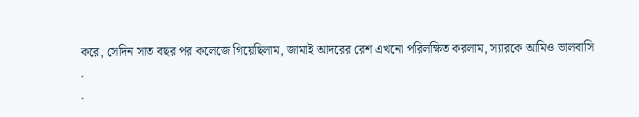করে, সেদিন সাত বছর পর কলেজে গিয়েছিলাম, জামাই আদরের রেশ এখনো পরিলক্ষিত করলাম, স্যারকে আমিও ভালবাসি
.
.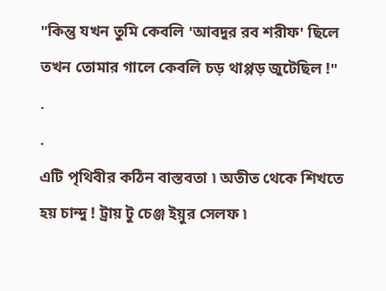"কিন্তু যখন তুমি কেবলি 'আবদুর রব শরীফ' ছিলে তখন তোমার গালে কেবলি চড় থাপ্পড় জুটেছিল !"
.
.
এটি পৃথিবীর কঠিন বাস্তবতা ৷ অতীত থেকে শিখতে হয় চান্দু ! ট্রায় টু চেঞ্জ ইয়ুর সেলফ ৷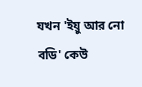যখন 'ইয়ু আর নো বডি' কেউ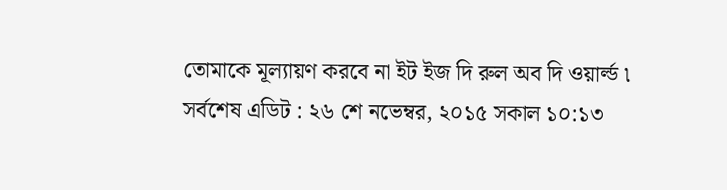তোমাকে মূল্যায়ণ করবে না ইট ইজ দি রুল অব দি ওয়ার্ল্ড ৷
সর্বশেষ এডিট : ২৬ শে নভেম্বর, ২০১৫ সকাল ১০:১৩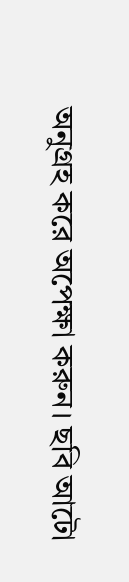অনুগ্রহ করে অপেক্ষা করুন। ছবি আটো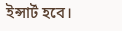ইন্সার্ট হবে।